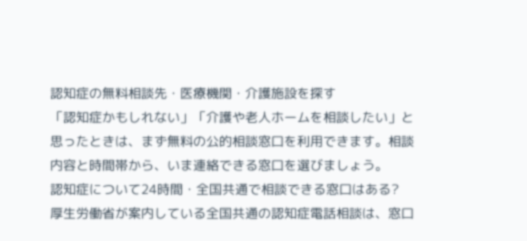認知症の無料相談先・医療機関・介護施設を探す
「認知症かもしれない」「介護や老人ホームを相談したい」と思ったときは、まず無料の公的相談窓口を利用できます。相談内容と時間帯から、いま連絡できる窓口を選びましょう。
認知症について24時間・全国共通で相談できる窓口はある?
厚生労働省が案内している全国共通の認知症電話相談は、窓口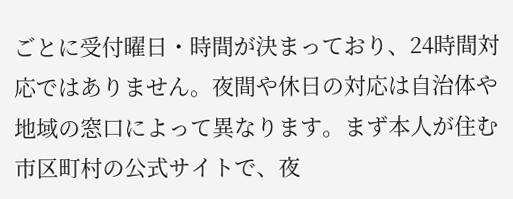ごとに受付曜日・時間が決まっており、24時間対応ではありません。夜間や休日の対応は自治体や地域の窓口によって異なります。まず本人が住む市区町村の公式サイトで、夜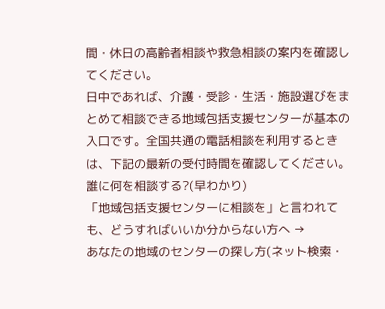間・休日の高齢者相談や救急相談の案内を確認してください。
日中であれば、介護・受診・生活・施設選びをまとめて相談できる地域包括支援センターが基本の入口です。全国共通の電話相談を利用するときは、下記の最新の受付時間を確認してください。
誰に何を相談する?(早わかり)
「地域包括支援センターに相談を」と言われても、どうすればいいか分からない方へ →
あなたの地域のセンターの探し方(ネット検索・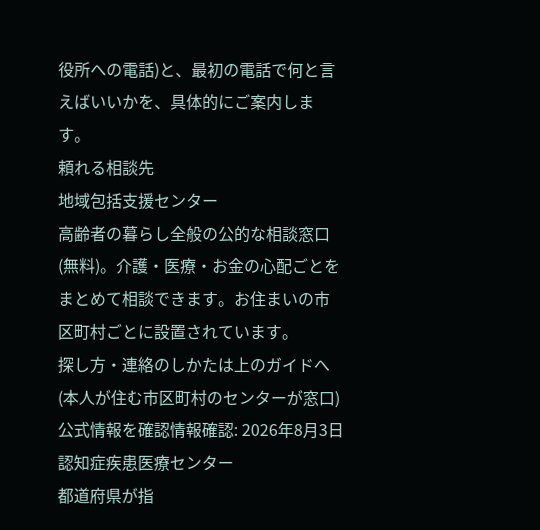役所への電話)と、最初の電話で何と言えばいいかを、具体的にご案内します。
頼れる相談先
地域包括支援センター
高齢者の暮らし全般の公的な相談窓口(無料)。介護・医療・お金の心配ごとをまとめて相談できます。お住まいの市区町村ごとに設置されています。
探し方・連絡のしかたは上のガイドへ(本人が住む市区町村のセンターが窓口)
公式情報を確認情報確認: 2026年8月3日
認知症疾患医療センター
都道府県が指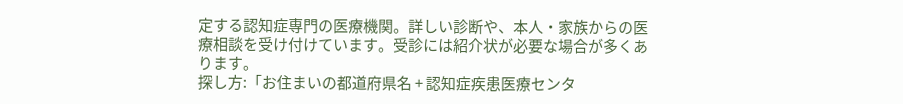定する認知症専門の医療機関。詳しい診断や、本人・家族からの医療相談を受け付けています。受診には紹介状が必要な場合が多くあります。
探し方:「お住まいの都道府県名 + 認知症疾患医療センタ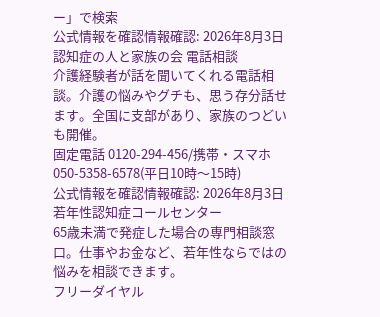ー」で検索
公式情報を確認情報確認: 2026年8月3日
認知症の人と家族の会 電話相談
介護経験者が話を聞いてくれる電話相談。介護の悩みやグチも、思う存分話せます。全国に支部があり、家族のつどいも開催。
固定電話 0120-294-456/携帯・スマホ 050-5358-6578(平日10時〜15時)
公式情報を確認情報確認: 2026年8月3日
若年性認知症コールセンター
65歳未満で発症した場合の専門相談窓口。仕事やお金など、若年性ならではの悩みを相談できます。
フリーダイヤル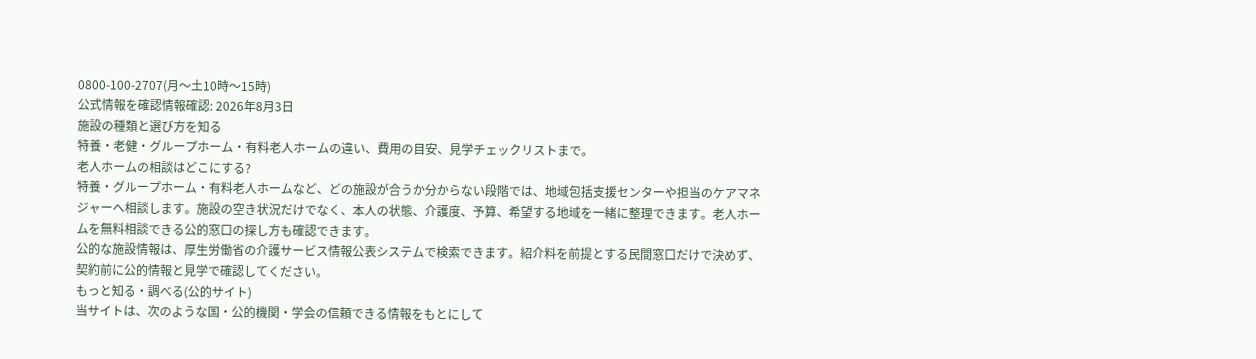0800-100-2707(月〜土10時〜15時)
公式情報を確認情報確認: 2026年8月3日
施設の種類と選び方を知る
特養・老健・グループホーム・有料老人ホームの違い、費用の目安、見学チェックリストまで。
老人ホームの相談はどこにする?
特養・グループホーム・有料老人ホームなど、どの施設が合うか分からない段階では、地域包括支援センターや担当のケアマネジャーへ相談します。施設の空き状況だけでなく、本人の状態、介護度、予算、希望する地域を一緒に整理できます。老人ホームを無料相談できる公的窓口の探し方も確認できます。
公的な施設情報は、厚生労働省の介護サービス情報公表システムで検索できます。紹介料を前提とする民間窓口だけで決めず、契約前に公的情報と見学で確認してください。
もっと知る・調べる(公的サイト)
当サイトは、次のような国・公的機関・学会の信頼できる情報をもとにして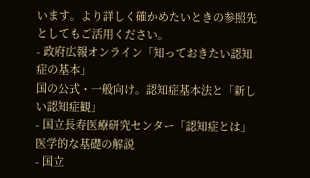います。より詳しく確かめたいときの参照先としてもご活用ください。
- 政府広報オンライン「知っておきたい認知症の基本」
国の公式・一般向け。認知症基本法と「新しい認知症観」
- 国立長寿医療研究センター「認知症とは」
医学的な基礎の解説
- 国立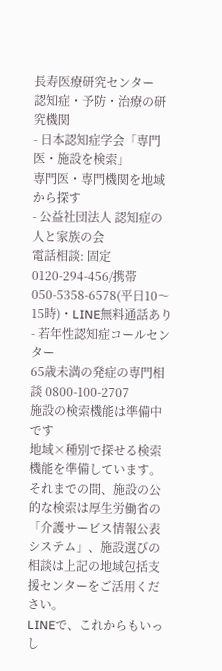長寿医療研究センター
認知症・予防・治療の研究機関
- 日本認知症学会「専門医・施設を検索」
専門医・専門機関を地域から探す
- 公益社団法人 認知症の人と家族の会
電話相談: 固定 0120-294-456/携帯 050-5358-6578(平日10〜15時)・LINE無料通話あり
- 若年性認知症コールセンター
65歳未満の発症の専門相談 0800-100-2707
施設の検索機能は準備中です
地域×種別で探せる検索機能を準備しています。それまでの間、施設の公的な検索は厚生労働省の「介護サービス情報公表システム」、施設選びの相談は上記の地域包括支援センターをご活用ください。
LINEで、これからもいっし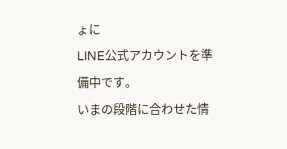ょに
LINE公式アカウントを準備中です。
いまの段階に合わせた情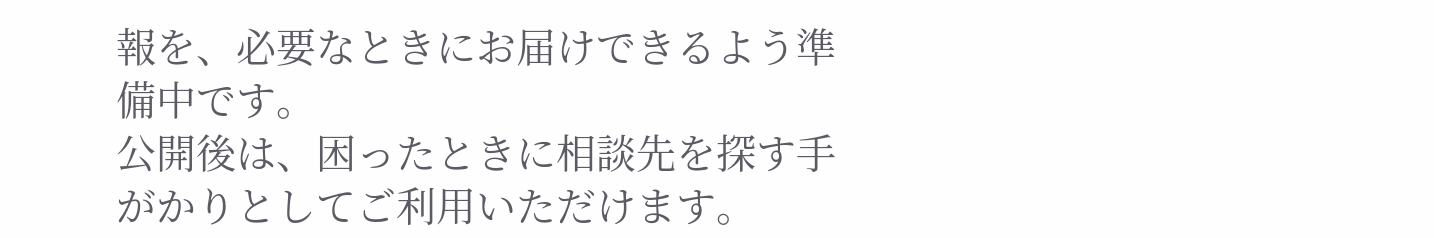報を、必要なときにお届けできるよう準備中です。
公開後は、困ったときに相談先を探す手がかりとしてご利用いただけます。